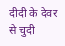दीदी के देवर से चुदी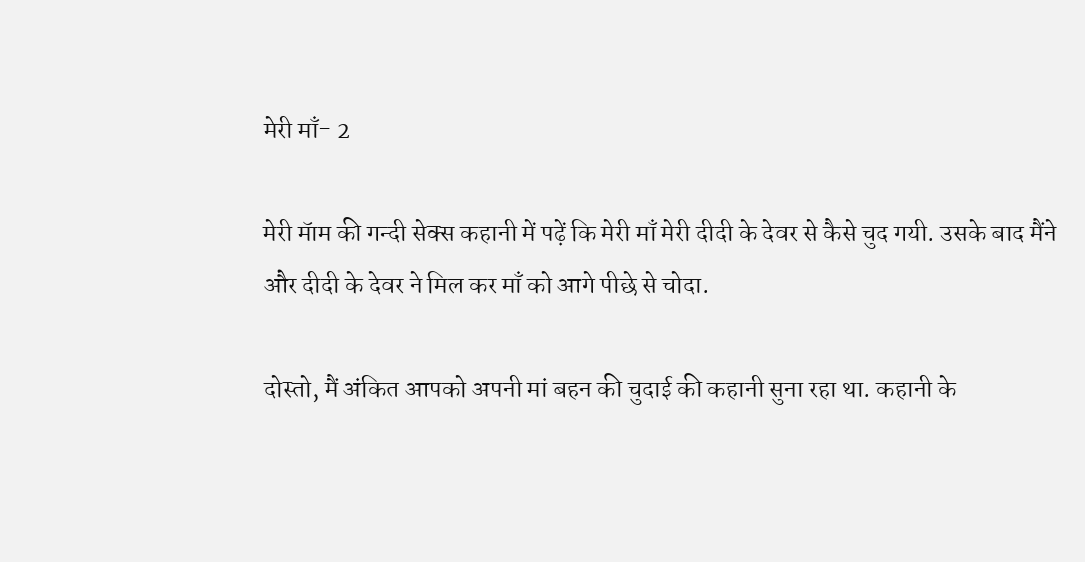मेरी माँ- 2

मेरी मॅाम की गन्दी सेक्स कहानी में पढ़ें कि मेरी माँ मेरी दीदी के देवर से कैसे चुद गयी. उसके बाद मैंने और दीदी के देवर ने मिल कर माँ को आगे पीछे से चोदा.

दोस्तो, मैं अंकित आपको अपनी मां बहन की चुदाई की कहानी सुना रहा था. कहानी के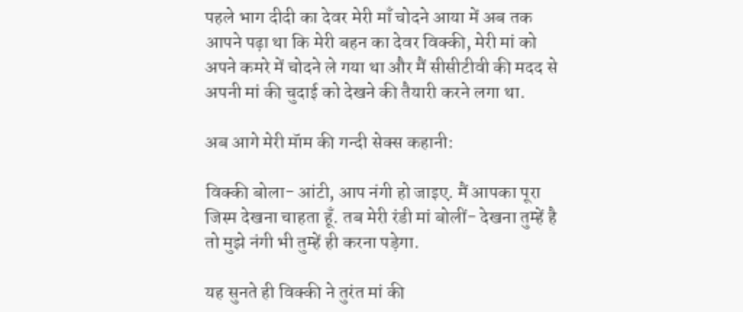पहले भाग दीदी का देवर मेरी माँ चोदने आया में अब तक आपने पढ़ा था कि मेरी बहन का देवर विक्की, मेरी मां को अपने कमरे में चोदने ले गया था और मैं सीसीटीवी की मदद से अपनी मां की चुदाई को देखने की तैयारी करने लगा था.

अब आगे मेरी मॅाम की गन्दी सेक्स कहानी:

विक्की बोला- आंटी, आप नंगी हो जाइए. मैं आपका पूरा जिस्म देखना चाहता हूँ. तब मेरी रंडी मां बोलीं- देखना तुम्हें है तो मुझे नंगी भी तुम्हें ही करना पड़ेगा.

यह सुनते ही विक्की ने तुरंत मां की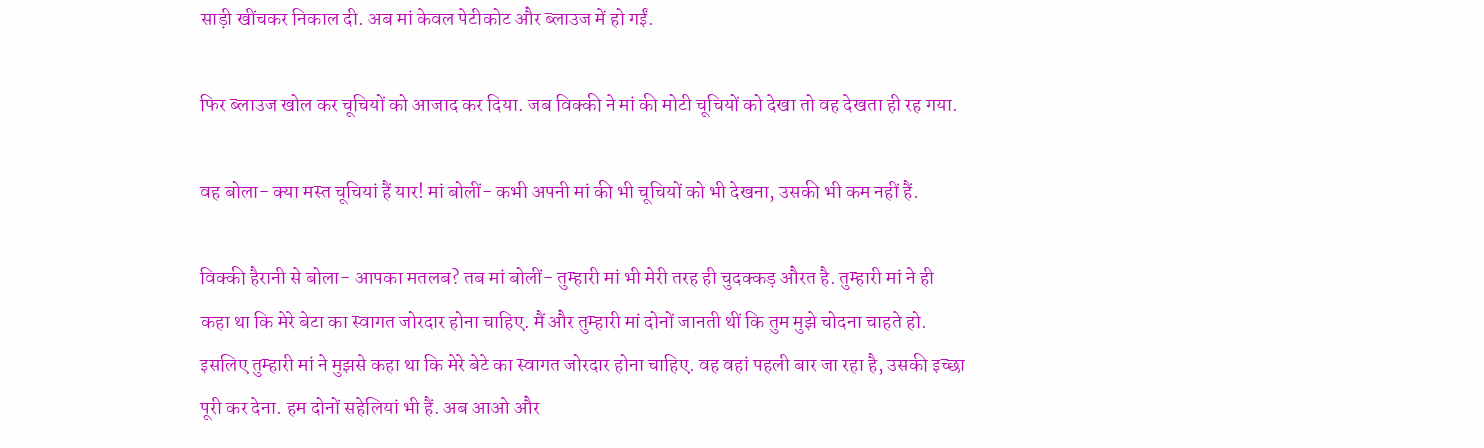साड़ी खींचकर निकाल दी. अब मां केवल पेटीकोट और ब्लाउज में हो गईं.

फिर ब्लाउज खोल कर चूचियों को आजाद कर दिया. जब विक्की ने मां की मोटी चूचियों को देखा तो वह देखता ही रह गया.

वह बोला- क्या मस्त चूचियां हैं यार! मां बोलीं- कभी अपनी मां की भी चूचियों को भी देखना, उसकी भी कम नहीं हैं.

विक्की हैरानी से बोला- आपका मतलब? तब मां बोलीं- तुम्हारी मां भी मेरी तरह ही चुदक्कड़ औरत है. तुम्हारी मां ने ही कहा था कि मेरे बेटा का स्वागत जोरदार होना चाहिए. मैं और तुम्हारी मां दोनों जानती थीं कि तुम मुझे चोदना चाहते हो. इसलिए तुम्हारी मां ने मुझसे कहा था कि मेरे बेटे का स्वागत जोरदार होना चाहिए. वह वहां पहली बार जा रहा है, उसकी इच्छा पूरी कर देना. हम दोनों सहेलियां भी हैं. अब आओ और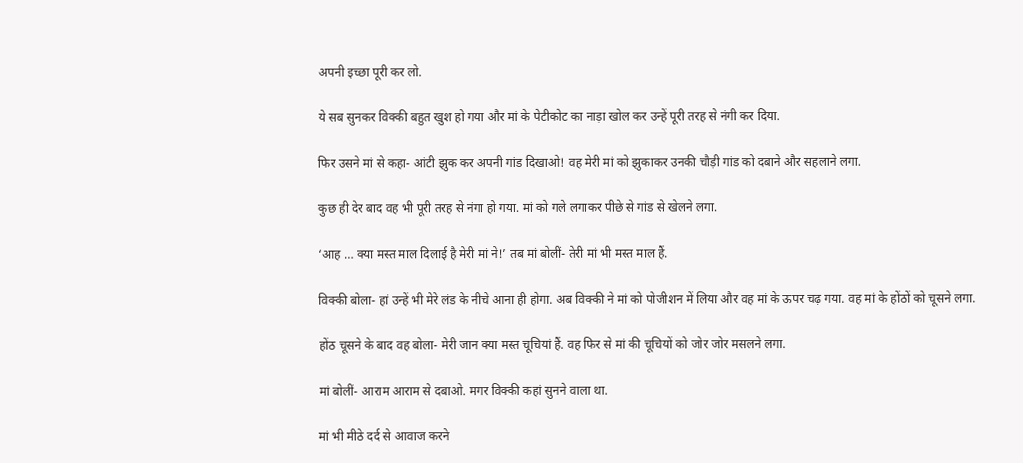अपनी इच्छा पूरी कर लो.

ये सब सुनकर विक्की बहुत खुश हो गया और मां के पेटीकोट का नाड़ा खोल कर उन्हें पूरी तरह से नंगी कर दिया.

फिर उसने मां से कहा- आंटी झुक कर अपनी गांड दिखाओ! वह मेरी मां को झुकाकर उनकी चौड़ी गांड को दबाने और सहलाने लगा.

कुछ ही देर बाद वह भी पूरी तरह से नंगा हो गया. मां को गले लगाकर पीछे से गांड से खेलने लगा.

‘आह … क्या मस्त माल दिलाई है मेरी मां ने!’ तब मां बोलीं- तेरी मां भी मस्त माल हैं.

विक्की बोला- हां उन्हें भी मेरे लंड के नीचे आना ही होगा. अब विक्की ने मां को पोजीशन में लिया और वह मां के ऊपर चढ़ गया. वह मां के होंठों को चूसने लगा.

होंठ चूसने के बाद वह बोला- मेरी जान क्या मस्त चूचियां हैं. वह फिर से मां की चूचियों को जोर जोर मसलने लगा.

मां बोलीं- आराम आराम से दबाओ. मगर विक्की कहां सुनने वाला था.

मां भी मीठे दर्द से आवाज करने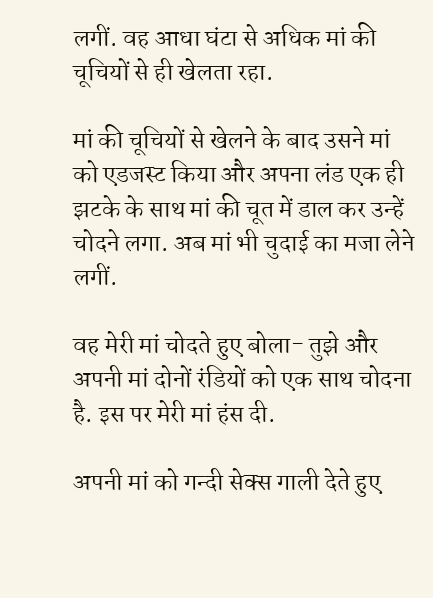लगीं. वह आधा घंटा से अधिक मां की चूचियों से ही खेलता रहा.

मां की चूचियों से खेलने के बाद उसने मां को एडजस्ट किया और अपना लंड एक ही झटके के साथ मां की चूत में डाल कर उन्हें चोदने लगा. अब मां भी चुदाई का मजा लेने लगीं.

वह मेरी मां चोदते हुए बोला- तुझे और अपनी मां दोनों रंडियों को एक साथ चोदना है. इस पर मेरी मां हंस दी.

अपनी मां को गन्दी सेक्स गाली देते हुए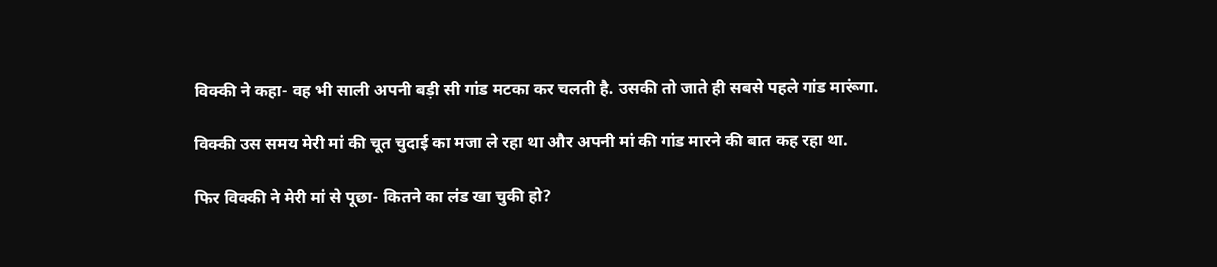विक्की ने कहा- वह भी साली अपनी बड़ी सी गांड मटका कर चलती है. उसकी तो जाते ही सबसे पहले गांड मारूंगा.

विक्की उस समय मेरी मां की चूत चुदाई का मजा ले रहा था और अपनी मां की गांड मारने की बात कह रहा था.

फिर विक्की ने मेरी मां से पूछा- कितने का लंड खा चुकी हो?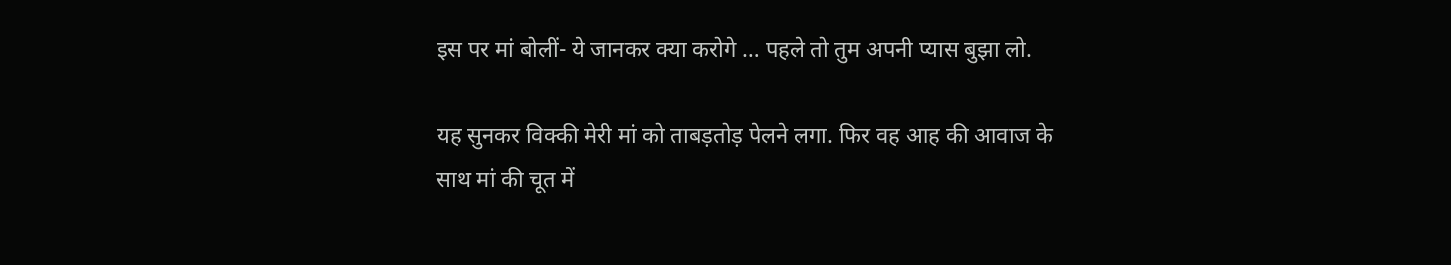इस पर मां बोलीं- ये जानकर क्या करोगे … पहले तो तुम अपनी प्यास बुझा लो.

यह सुनकर विक्की मेरी मां को ताबड़तोड़ पेलने लगा. फिर वह आह की आवाज के साथ मां की चूत में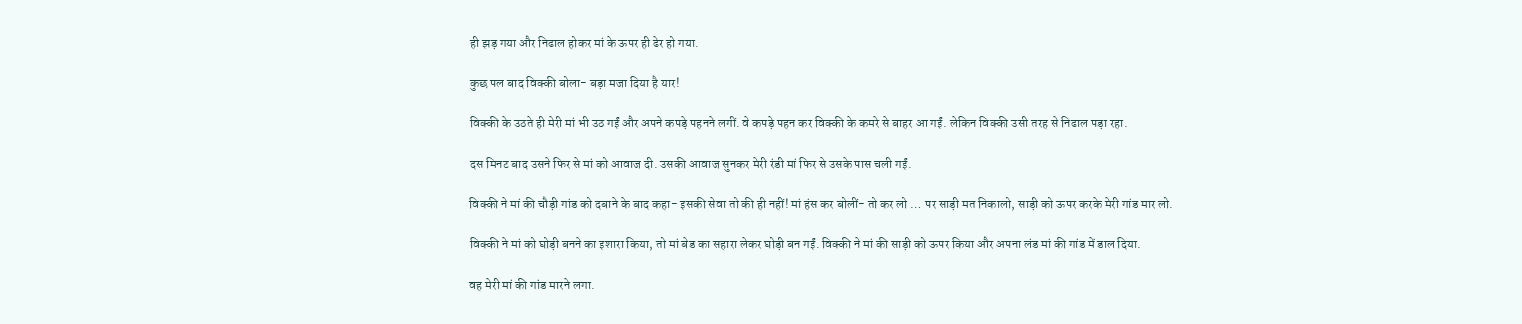ही झड़ गया और निढाल होकर मां के ऊपर ही ढेर हो गया.

कुछ पल बाद विक्की बोला- बड़ा मजा दिया है यार!

विक्की के उठते ही मेरी मां भी उठ गईं और अपने कपड़े पहनने लगीं. वे कपड़े पहन कर विक्की के कमरे से बाहर आ गईं. लेकिन विक्की उसी तरह से निढाल पड़ा रहा.

दस मिनट बाद उसने फिर से मां को आवाज दी. उसकी आवाज सुनकर मेरी रंडी मां फिर से उसके पास चली गईं.

विक्की ने मां की चौड़ी गांड को दबाने के बाद कहा- इसकी सेवा तो की ही नहीं! मां हंस कर बोलीं- तो कर लो … पर साड़ी मत निकालो, साड़ी को ऊपर करके मेरी गांड मार लो.

विक्की ने मां को घोड़ी बनने का इशारा किया, तो मां बेड का सहारा लेकर घोड़ी बन गईं. विक्की ने मां की साड़ी को ऊपर किया और अपना लंड मां की गांड में डाल दिया.

वह मेरी मां की गांड मारने लगा.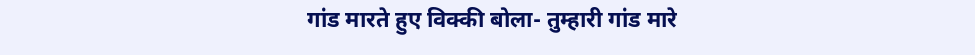गांड मारते हुए विक्की बोला- तुम्हारी गांड मारे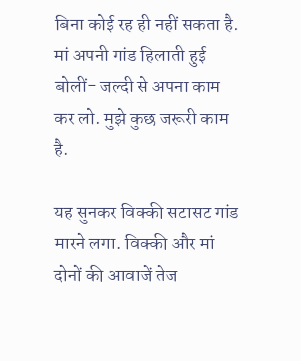बिना कोई रह ही नहीं सकता है. मां अपनी गांड हिलाती हुई बोलीं- जल्दी से अपना काम कर लो. मुझे कुछ जरूरी काम है.

यह सुनकर विक्की सटासट गांड मारने लगा. विक्की और मां दोनों की आवाजें तेज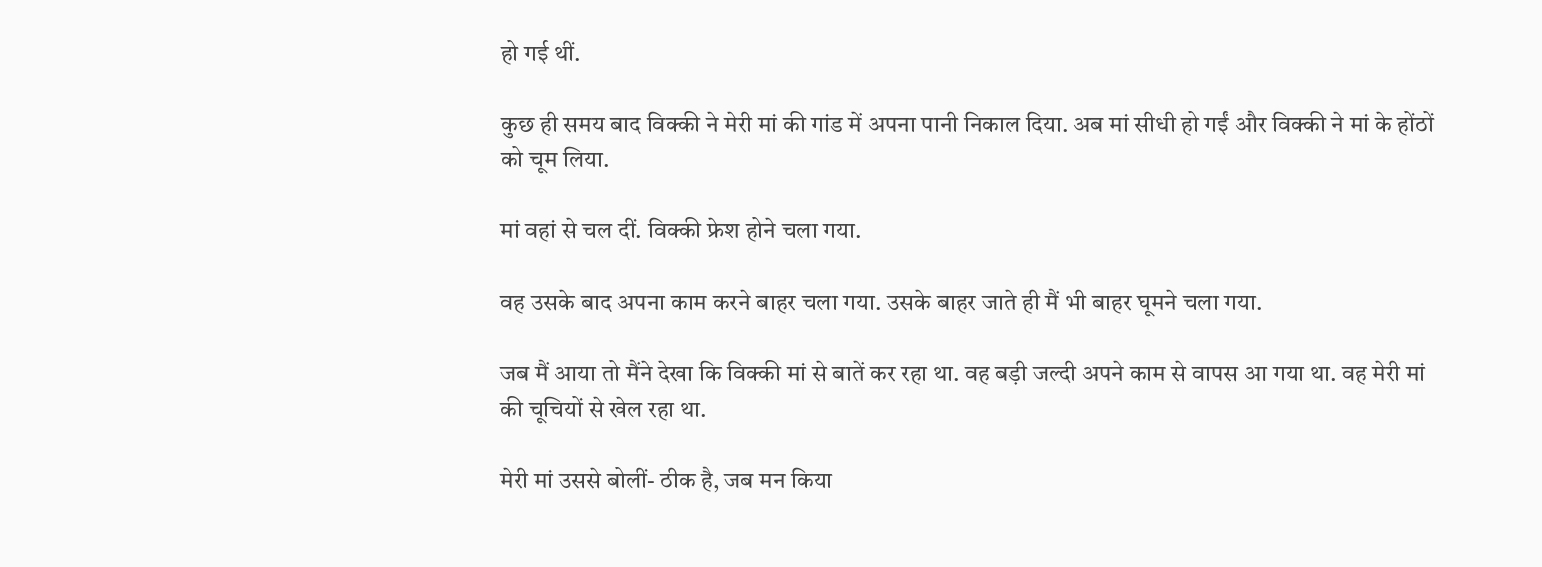हो गई थीं.

कुछ ही समय बाद विक्की ने मेरी मां की गांड में अपना पानी निकाल दिया. अब मां सीधी हो गईं और विक्की ने मां के होंठों को चूम लिया.

मां वहां से चल दीं. विक्की फ्रेश होने चला गया.

वह उसके बाद अपना काम करने बाहर चला गया. उसके बाहर जाते ही मैं भी बाहर घूमने चला गया.

जब मैं आया तो मैंने देखा कि विक्की मां से बातें कर रहा था. वह बड़ी जल्दी अपने काम से वापस आ गया था. वह मेरी मां की चूचियों से खेल रहा था.

मेरी मां उससे बोलीं- ठीक है, जब मन किया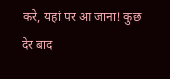करे, यहां पर आ जाना! कुछ देर बाद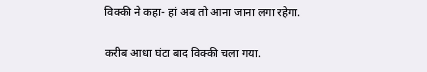विक्की ने कहा- हां अब तो आना जाना लगा रहेगा.

करीब आधा घंटा बाद विक्की चला गया.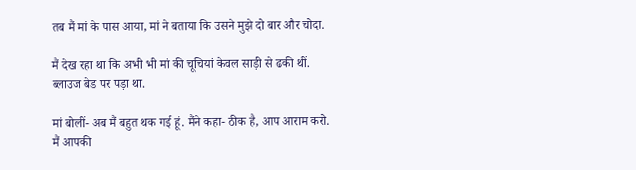तब मैं मां के पास आया, मां ने बताया कि उसने मुझे दो बार और चोदा.

मैं देख रहा था कि अभी भी मां की चूचियां केवल साड़ी से ढकी थीं. ब्लाउज बेड पर पड़ा था.

मां बोलीं- अब मैं बहुत थक गई हूं. मैंने कहा- ठीक है, आप आराम करो. मैं आपकी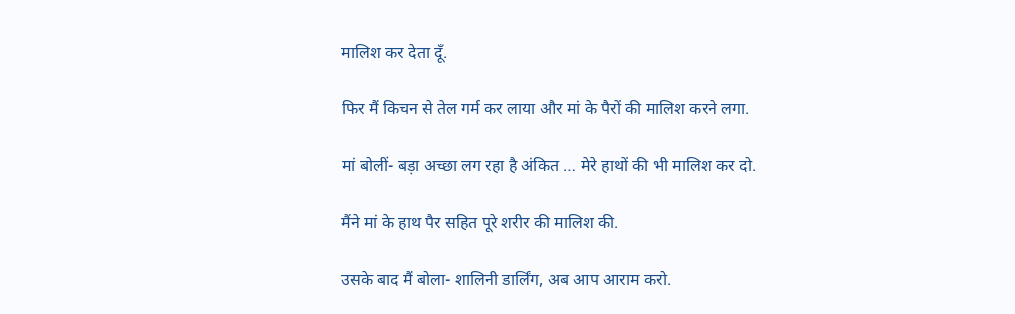मालिश कर देता दूँ.

फिर मैं किचन से तेल गर्म कर लाया और मां के पैरों की मालिश करने लगा.

मां बोलीं- बड़ा अच्छा लग रहा है अंकित … मेरे हाथों की भी मालिश कर दो.

मैंने मां के हाथ पैर सहित पूरे शरीर की मालिश की.

उसके बाद मैं बोला- शालिनी डार्लिंग, अब आप आराम करो.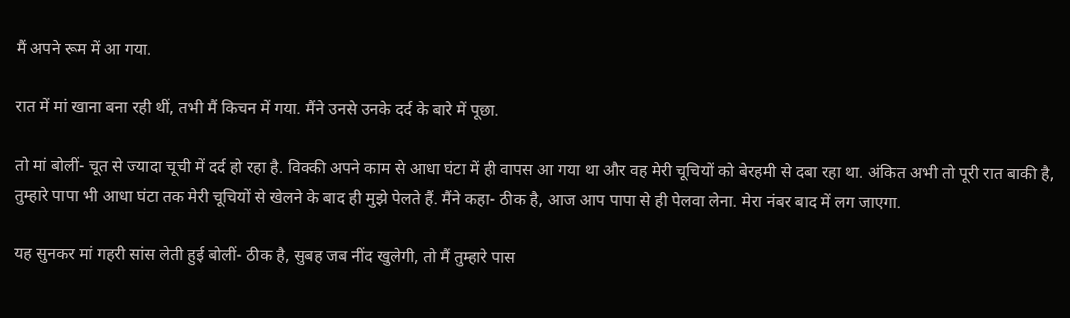मैं अपने रूम में आ गया.

रात में मां खाना बना रही थीं, तभी मैं किचन में गया. मैंने उनसे उनके दर्द के बारे में पूछा.

तो मां बोलीं- चूत से ज्यादा चूची में दर्द हो रहा है. विक्की अपने काम से आधा घंटा में ही वापस आ गया था और वह मेरी चूचियों को बेरहमी से दबा रहा था. अंकित अभी तो पूरी रात बाकी है, तुम्हारे पापा भी आधा घंटा तक मेरी चूचियों से खेलने के बाद ही मुझे पेलते हैं. मैंने कहा- ठीक है, आज आप पापा से ही पेलवा लेना. मेरा नंबर बाद में लग जाएगा.

यह सुनकर मां गहरी सांस लेती हुई बोलीं- ठीक है, सुबह जब नींद खुलेगी, तो मैं तुम्हारे पास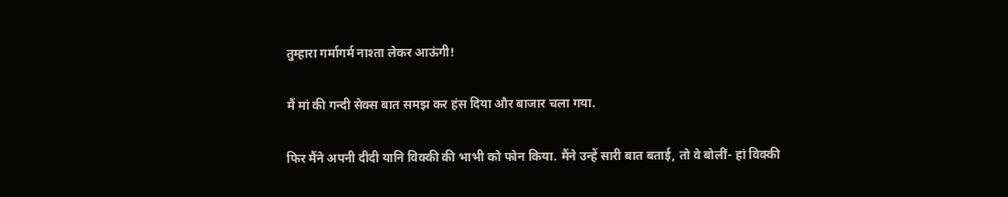तुम्हारा गर्मागर्म नाश्ता लेकर आऊंगी!

मैं मां की गन्दी सेक्स बात समझ कर हंस दिया और बाजार चला गया.

फिर मैंने अपनी दीदी यानि विक्की की भाभी को फोन किया. मैंने उन्हें सारी बात बताई, तो वे बोलीं- हां विक्की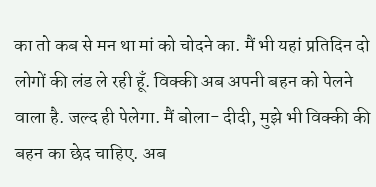का तो कब से मन था मां को चोदने का. मैं भी यहां प्रतिदिन दो लोगों की लंड ले रही हूँ. विक्की अब अपनी बहन को पेलने वाला है. जल्द ही पेलेगा. मैं बोला- दीदी, मुझे भी विक्की की बहन का छेद चाहिए. अब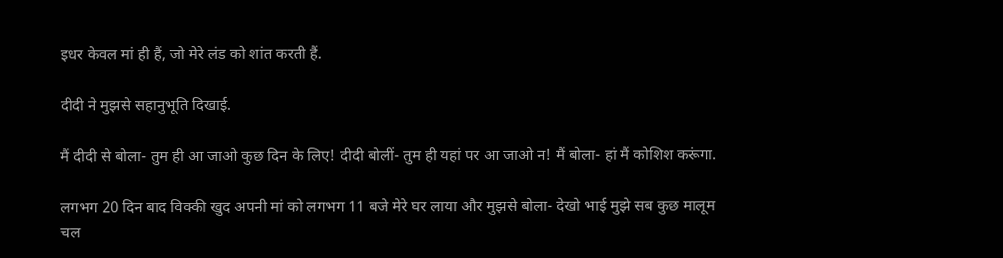इधर केवल मां ही हैं, जो मेरे लंड को शांत करती हैं.

दीदी ने मुझसे सहानुभूति दिखाई.

मैं दीदी से बोला- तुम ही आ जाओ कुछ दिन के लिए! दीदी बोलीं- तुम ही यहां पर आ जाओ न! मैं बोला- हां मैं कोशिश करूंगा.

लगभग 20 दिन बाद विक्की खुद अपनी मां को लगभग 11 बजे मेरे घर लाया और मुझसे बोला- देखो भाई मुझे सब कुछ मालूम चल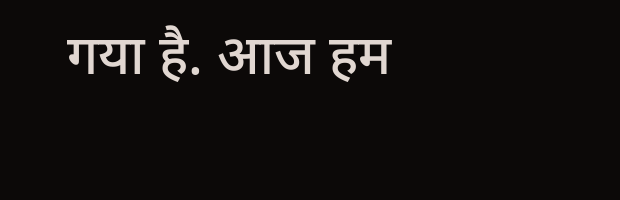गया है. आज हम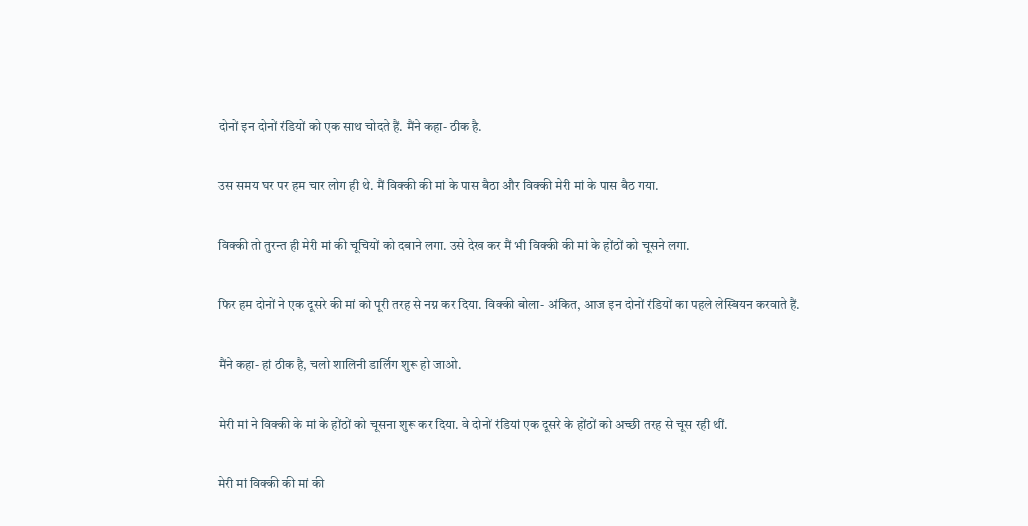दोनों इन दोनों रंडियों को एक साथ चोदते हैं. मैंने कहा- ठीक है.

उस समय घर पर हम चार लोग ही थे. मैं विक्की की मां के पास बैठा और विक्की मेरी मां के पास बैठ गया.

विक्की तो तुरन्त ही मेरी मां की चूचियों को दबाने लगा. उसे देख कर मैं भी विक्की की मां के होंठों को चूसने लगा.

फिर हम दोनों ने एक दूसरे की मां को पूरी तरह से नग्न कर दिया. विक्की बोला- अंकित, आज इन दोनों रंडियों का पहले लेस्बियन करवाते हैं.

मैंने कहा- हां ठीक है, चलो शालिनी डार्लिग शुरू हो जाओ.

मेरी मां ने विक्की के मां के होंठों को चूसना शुरू कर दिया. वे दोनों रंडियां एक दूसरे के होंठों को अच्छी तरह से चूस रही थीं.

मेरी मां विक्की की मां की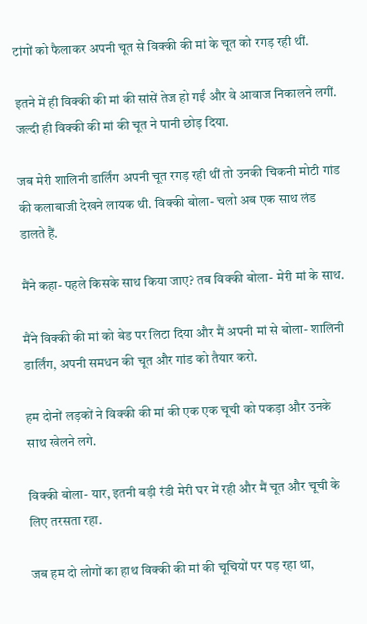टांगों को फैलाकर अपनी चूत से विक्की की मां के चूत को रगड़ रही थीं.

इतने में ही विक्की की मां की सांसें तेज हो गईं और वे आवाज निकालने लगीं. जल्दी ही विक्की की मां की चूत ने पानी छोड़ दिया.

जब मेरी शालिनी डार्लिंग अपनी चूत रगड़ रही थीं तो उनकी चिकनी मोटी गांड की कलाबाजी देखने लायक थी. विक्की बोला- चलो अब एक साथ लंड डालते हैं.

मैंने कहा- पहले किसके साथ किया जाए? तब विक्की बोला- मेरी मां के साथ.

मैंने विक्की की मां को बेड पर लिटा दिया और मैं अपनी मां से बोला- शालिनी डार्लिंग, अपनी समधन की चूत और गांड को तैयार करो.

हम दोनों लड़कों ने विक्की की मां की एक एक चूची को पकड़ा और उनके साथ खेलने लगे.

विक्की बोला- यार, इतनी बड़ी रंडी मेरी घर में रही और मैं चूत और चूची के लिए तरसता रहा.

जब हम दो लोगों का हाथ विक्की की मां की चूचियों पर पड़ रहा था,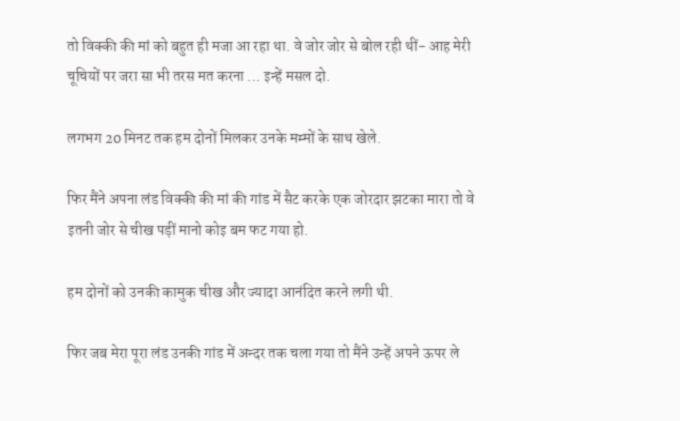तो विक्की की मां को बहुत ही मजा आ रहा था. वे जोर जोर से बोल रही थीं- आह मेरी चूचियों पर जरा सा भी तरस मत करना … इन्हें मसल दो.

लगभग 20 मिनट तक हम दोनों मिलकर उनके मम्मों के साथ खेले.

फिर मैंने अपना लंड विक्की की मां की गांड में सैट करके एक जोरदार झटका मारा तो वे इतनी जोर से चीख पड़ीं मानो कोइ बम फट गया हो.

हम दोनों को उनकी कामुक चीख और ज्यादा आनंदित करने लगी थी.

फिर जब मेरा पूरा लंड उनकी गांड में अन्दर तक चला गया तो मैंने उन्हें अपने ऊपर ले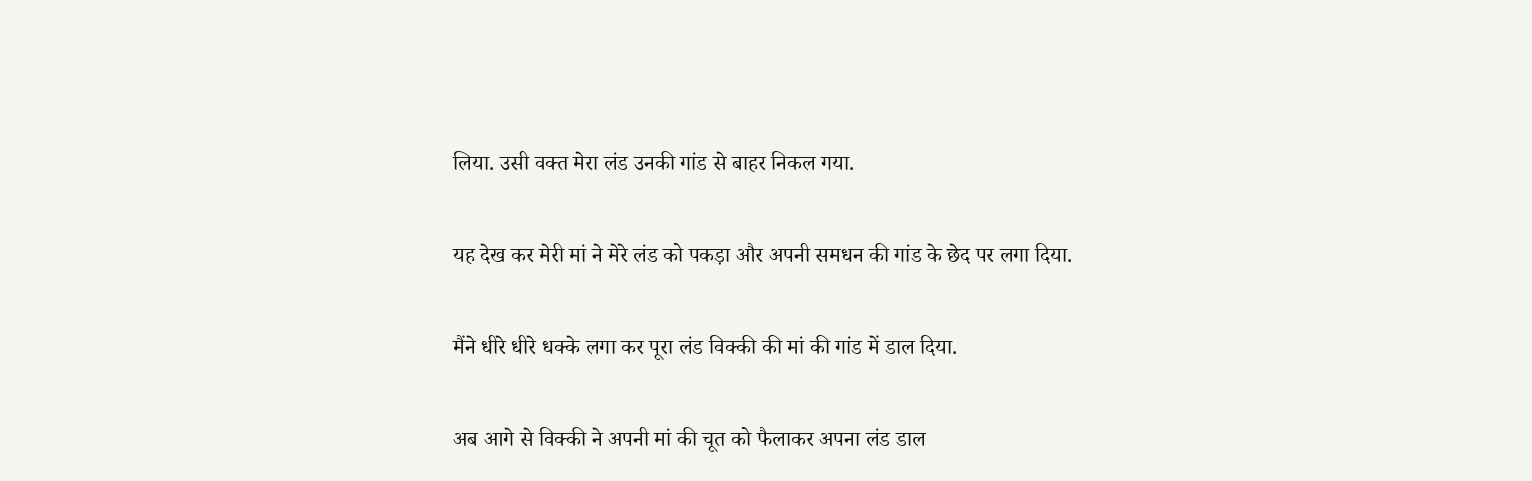लिया. उसी वक्त मेरा लंड उनकी गांड से बाहर निकल गया.

यह देख कर मेरी मां ने मेरे लंड को पकड़ा और अपनी समधन की गांड के छेद पर लगा दिया.

मैंने धीरे धीरे धक्के लगा कर पूरा लंड विक्की की मां की गांड में डाल दिया.

अब आगे से विक्की ने अपनी मां की चूत को फैलाकर अपना लंड डाल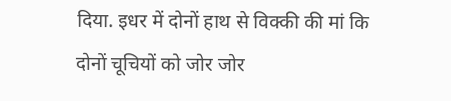दिया. इधर में दोनों हाथ से विक्की की मां कि दोनों चूचियों को जोर जोर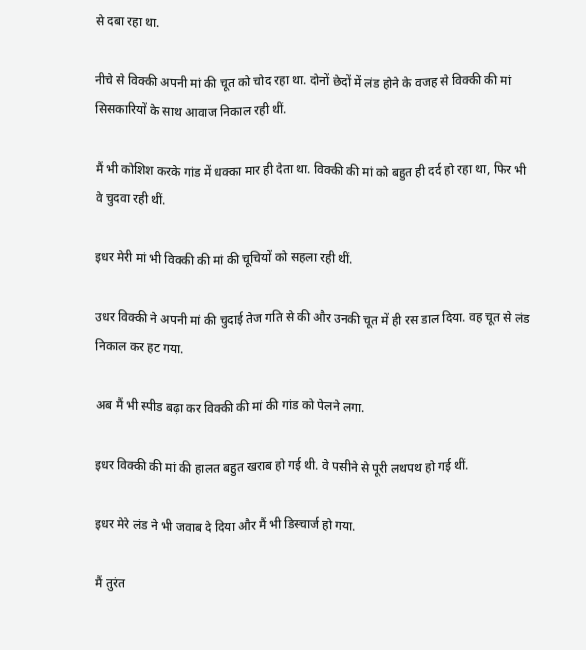से दबा रहा था.

नीचे से विक्की अपनी मां की चूत को चोद रहा था. दोनों छेदों में लंड होने के वजह से विक्की की मां सिसकारियों के साथ आवाज निकाल रही थीं.

मैं भी कोशिश करके गांड में धक्का मार ही देता था. विक्की की मां को बहुत ही दर्द हो रहा था, फिर भी वे चुदवा रही थीं.

इधर मेरी मां भी विक्की की मां की चूचियों को सहला रही थीं.

उधर विक्की ने अपनी मां की चुदाई तेज गति से की और उनकी चूत में ही रस डाल दिया. वह चूत से लंड निकाल कर हट गया.

अब मैं भी स्पीड बढ़ा कर विक्की की मां की गांड को पेलने लगा.

इधर विक्की की मां की हालत बहुत खराब हो गई थी. वे पसीने से पूरी लथपथ हो गई थीं.

इधर मेरे लंड ने भी जवाब दे दिया और मैं भी डिस्चार्ज हो गया.

मैं तुरंत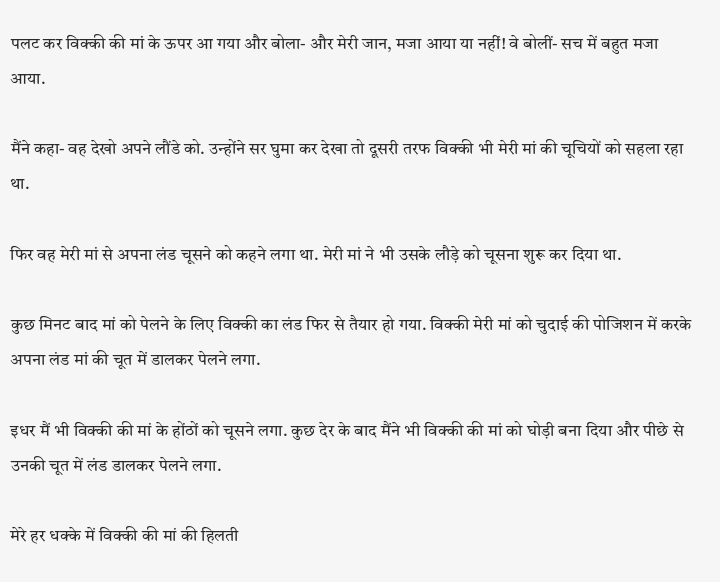पलट कर विक्की की मां के ऊपर आ गया और बोला- और मेरी जान, मजा आया या नहीं! वे बोलीं- सच में बहुत मजा आया.

मैंने कहा- वह देखो अपने लौंडे को. उन्होंने सर घुमा कर देखा तो दूसरी तरफ विक्की भी मेरी मां की चूचियों को सहला रहा था.

फिर वह मेरी मां से अपना लंड चूसने को कहने लगा था. मेरी मां ने भी उसके लौड़े को चूसना शुरू कर दिया था.

कुछ मिनट बाद मां को पेलने के लिए विक्की का लंड फिर से तैयार हो गया. विक्की मेरी मां को चुदाई की पोजिशन में करके अपना लंड मां की चूत में डालकर पेलने लगा.

इधर मैं भी विक्की की मां के होंठों को चूसने लगा. कुछ देर के बाद मैंने भी विक्की की मां को घोड़ी बना दिया और पीछे से उनकी चूत में लंड डालकर पेलने लगा.

मेरे हर धक्के में विक्की की मां की हिलती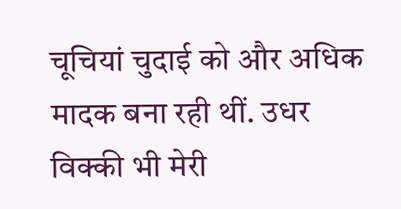चूचियां चुदाई को और अधिक मादक बना रही थीं. उधर विक्की भी मेरी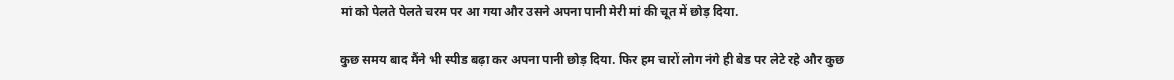मां को पेलते पेलते चरम पर आ गया और उसने अपना पानी मेरी मां की चूत में छोड़ दिया.

कुछ समय बाद मैंने भी स्पीड बढ़ा कर अपना पानी छोड़ दिया. फिर हम चारों लोग नंगे ही बेड पर लेटे रहे और कुछ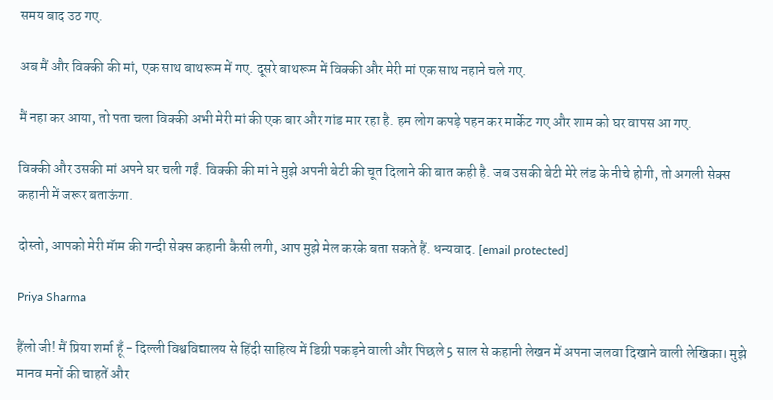समय बाद उठ गए.

अब मैं और विक्की की मां, एक साथ बाथरूम में गए. दूसरे बाथरूम में विक्की और मेरी मां एक साथ नहाने चले गए.

मैं नहा कर आया, तो पता चला विक्की अभी मेरी मां की एक बार और गांड मार रहा है. हम लोग कपड़े पहन कर मार्केट गए और शाम को घर वापस आ गए.

विक्की और उसकी मां अपने घर चली गईं. विक्की की मां ने मुझे अपनी बेटी की चूत दिलाने की बात कही है. जब उसकी बेटी मेरे लंड के नीचे होगी, तो अगली सेक्स कहानी में जरूर बताऊंगा.

दोस्तो, आपको मेरी मॅाम की गन्दी सेक्स कहानी कैसी लगी, आप मुझे मेल करके बता सकते हैं. धन्यवाद. [email protected]

Priya Sharma

हैंलो जी! मैं प्रिया शर्मा हूँ - दिल्ली विश्वविद्यालय से हिंदी साहित्य में डिग्री पकड़ने वाली और पिछले 5 साल से कहानी लेखन में अपना जलवा दिखाने वाली लेखिका। मुझे मानव मनों की चाहतें और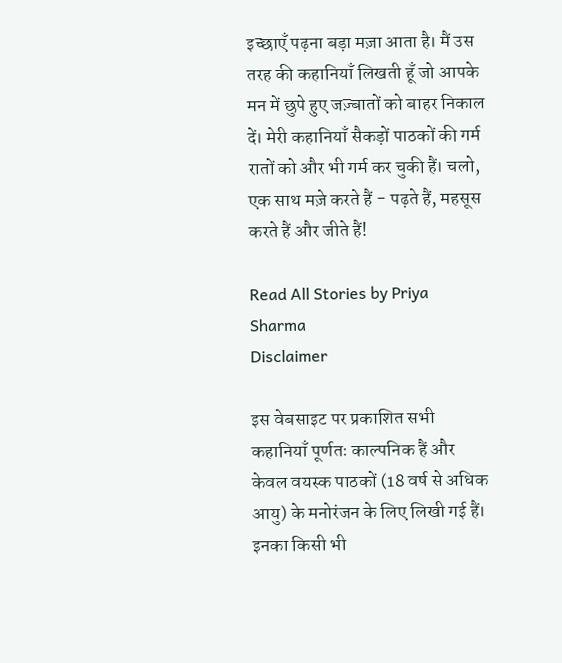इच्छाएँ पढ़ना बड़ा मज़ा आता है। मैं उस तरह की कहानियाँ लिखती हूँ जो आपके मन में छुपे हुए जज़्बातों को बाहर निकाल दें। मेरी कहानियाँ सैकड़ों पाठकों की गर्म रातों को और भी गर्म कर चुकी हैं। चलो, एक साथ मज़े करते हैं - पढ़ते हैं, महसूस करते हैं और जीते हैं!

Read All Stories by Priya Sharma
Disclaimer

इस वेबसाइट पर प्रकाशित सभी कहानियाँ पूर्णतः काल्पनिक हैं और केवल वयस्क पाठकों (18 वर्ष से अधिक आयु) के मनोरंजन के लिए लिखी गई हैं। इनका किसी भी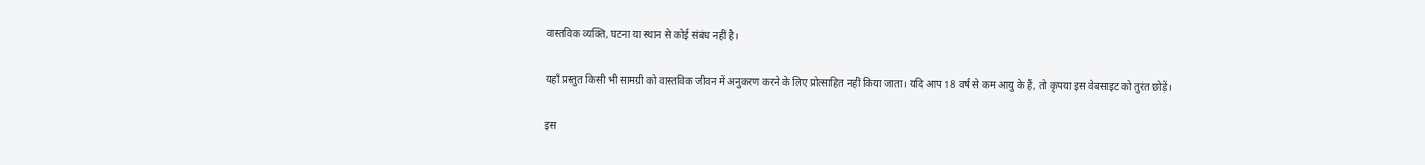वास्तविक व्यक्ति, घटना या स्थान से कोई संबंध नहीं है।

यहाँ प्रस्तुत किसी भी सामग्री को वास्तविक जीवन में अनुकरण करने के लिए प्रोत्साहित नहीं किया जाता। यदि आप 18 वर्ष से कम आयु के हैं, तो कृपया इस वेबसाइट को तुरंत छोड़ें।

इस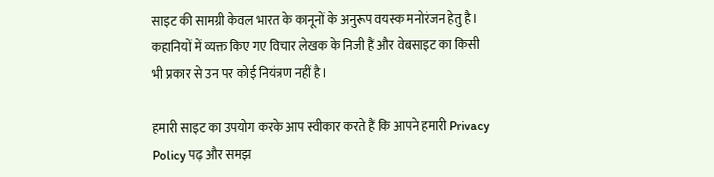साइट की सामग्री केवल भारत के कानूनों के अनुरूप वयस्क मनोरंजन हेतु है। कहानियों में व्यक्त किए गए विचार लेखक के निजी हैं और वेबसाइट का किसी भी प्रकार से उन पर कोई नियंत्रण नहीं है।

हमारी साइट का उपयोग करके आप स्वीकार करते हैं कि आपने हमारी Privacy Policy पढ़ और समझ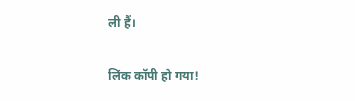ली हैं।

लिंक कॉपी हो गया!